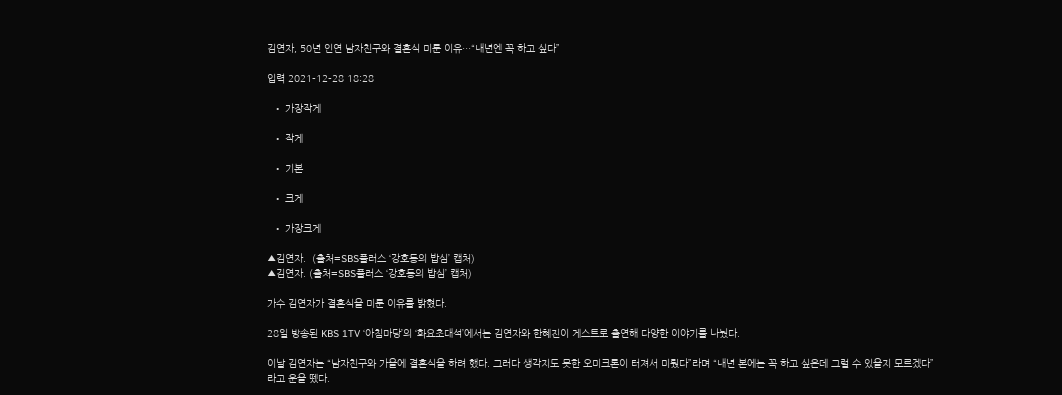김연자, 50년 인연 남자친구와 결혼식 미룬 이유…“내년엔 꼭 하고 싶다”

입력 2021-12-28 18:28

  • 가장작게

  • 작게

  • 기본

  • 크게

  • 가장크게

▲김연자.  (출처=SBS플러스 ‘강호동의 밥심’ 캡처)
▲김연자. (출처=SBS플러스 ‘강호동의 밥심’ 캡처)

가수 김연자가 결혼식을 미룬 이유를 밝혔다.

28일 방송된 KBS 1TV ‘아침마당’의 ‘화요초대석’에서는 김연자와 한혜진이 게스트로 출연해 다양한 이야기를 나눴다.

이날 김연자는 “남자친구와 가을에 결혼식을 하려 했다. 그러다 생각지도 못한 오미크론이 터져서 미뤘다”라며 “내년 본에는 꼭 하고 싶은데 그럴 수 있을지 모르겠다”라고 운을 뗐다.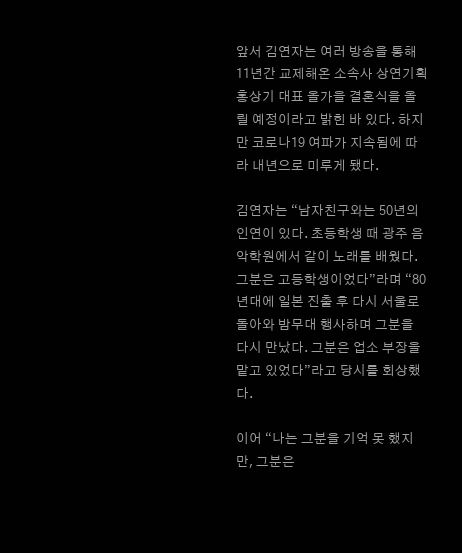앞서 김연자는 여러 방송을 통해 11년간 교제해온 소속사 상연기획 홍상기 대표 올가을 결혼식을 올릴 예정이라고 밝힌 바 있다. 하지만 코로나19 여파가 지속됨에 따라 내년으로 미루게 됐다.

김연자는 “남자친구와는 50년의 인연이 있다. 초등학생 때 광주 음악학원에서 같이 노래를 배웠다. 그분은 고등학생이었다”라며 “80년대에 일본 진출 후 다시 서울로 돌아와 밤무대 행사하며 그분을 다시 만났다. 그분은 업소 부장을 맡고 있었다”라고 당시를 회상했다.

이어 “나는 그분을 기억 못 했지만, 그분은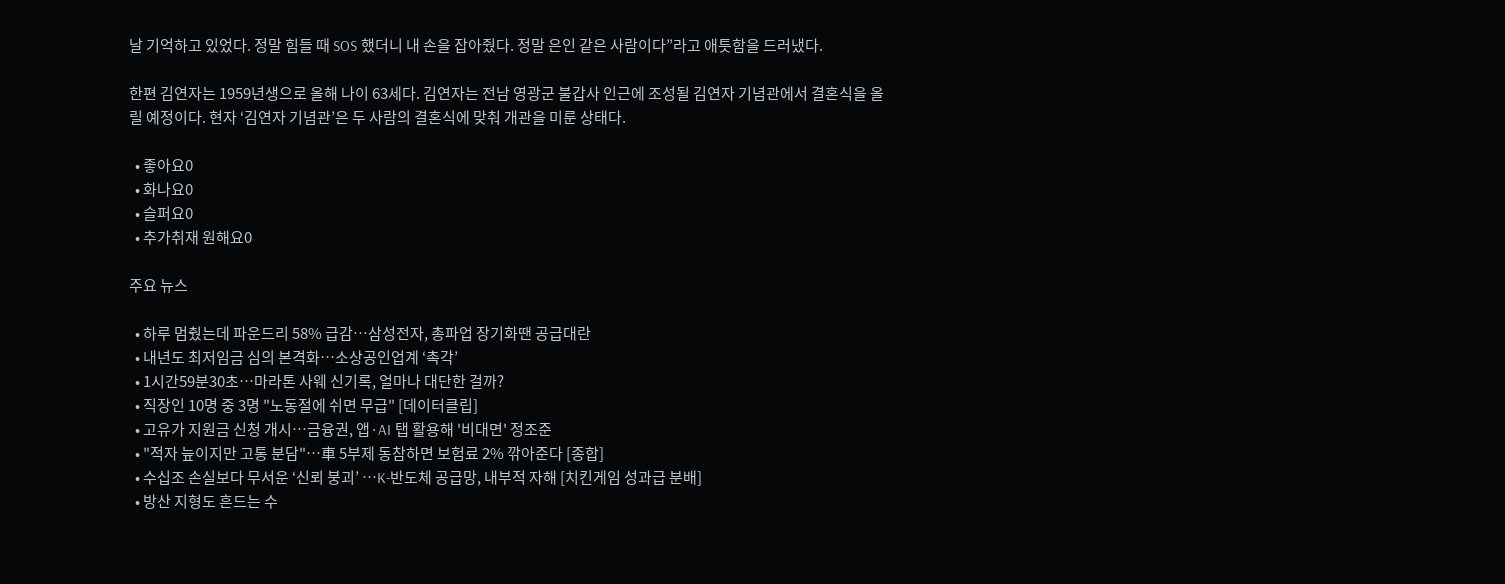날 기억하고 있었다. 정말 힘들 때 SOS 했더니 내 손을 잡아줬다. 정말 은인 같은 사람이다”라고 애틋함을 드러냈다.

한편 김연자는 1959년생으로 올해 나이 63세다. 김연자는 전남 영광군 불갑사 인근에 조성될 김연자 기념관에서 결혼식을 올릴 예정이다. 현자 ‘김연자 기념관’은 두 사람의 결혼식에 맞춰 개관을 미룬 상태다.

  • 좋아요0
  • 화나요0
  • 슬퍼요0
  • 추가취재 원해요0

주요 뉴스

  • 하루 멈췄는데 파운드리 58% 급감…삼성전자, 총파업 장기화땐 공급대란
  • 내년도 최저임금 심의 본격화⋯소상공인업계 ‘촉각’
  • 1시간59분30초…마라톤 사웨 신기록, 얼마나 대단한 걸까?
  • 직장인 10명 중 3명 "노동절에 쉬면 무급" [데이터클립]
  • 고유가 지원금 신청 개시⋯금융권, 앱·AI 탭 활용해 '비대면' 정조준
  • "적자 늪이지만 고통 분담"⋯車 5부제 동참하면 보험료 2% 깎아준다 [종합]
  • 수십조 손실보다 무서운 ‘신뢰 붕괴’ ⋯K-반도체 공급망, 내부적 자해 [치킨게임 성과급 분배]
  • 방산 지형도 흔드는 수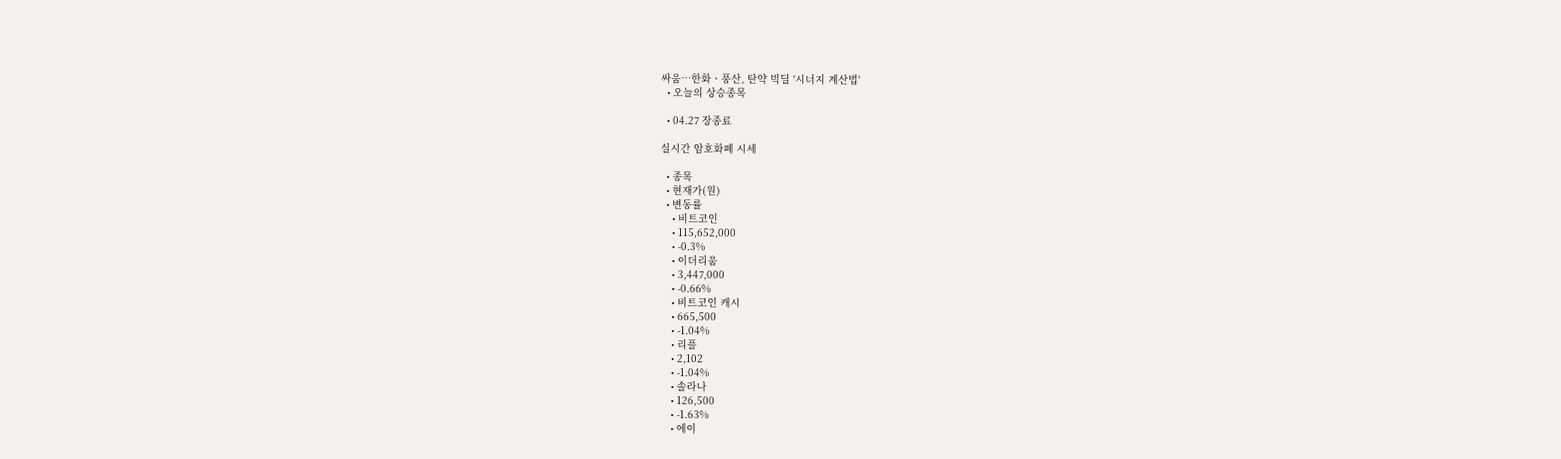싸움⋯한화ㆍ풍산, 탄약 빅딜 '시너지 계산법'
  • 오늘의 상승종목

  • 04.27 장종료

실시간 암호화폐 시세

  • 종목
  • 현재가(원)
  • 변동률
    • 비트코인
    • 115,652,000
    • -0.3%
    • 이더리움
    • 3,447,000
    • -0.66%
    • 비트코인 캐시
    • 665,500
    • -1.04%
    • 리플
    • 2,102
    • -1.04%
    • 솔라나
    • 126,500
    • -1.63%
    • 에이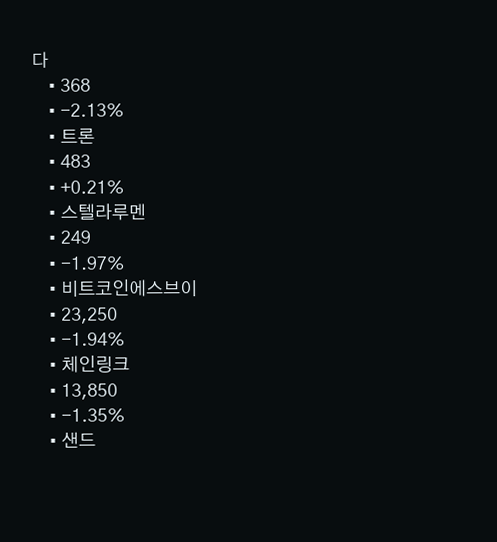다
    • 368
    • -2.13%
    • 트론
    • 483
    • +0.21%
    • 스텔라루멘
    • 249
    • -1.97%
    • 비트코인에스브이
    • 23,250
    • -1.94%
    • 체인링크
    • 13,850
    • -1.35%
    • 샌드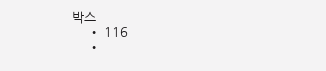박스
    • 116
    •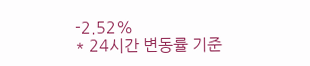-2.52%
* 24시간 변동률 기준